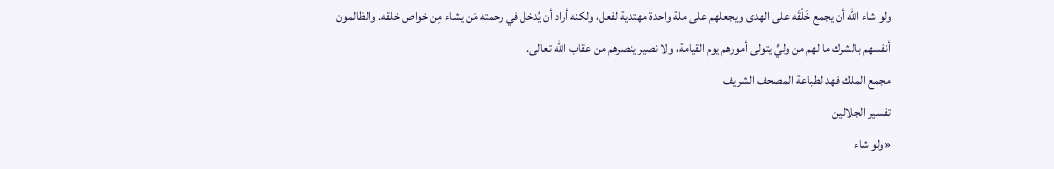ولو شاء الله أن يجمع خَلْقَه على الهدى ويجعلهم على ملة واحدة مهتدية لفعل، ولكنه أراد أن يُدخل في رحمته مَن يشاء مِن خواص خلقه. والظالمون أنفسهم بالشرك ما لهم من وليٍّ يتولى أمورهم يوم القيامة، ولا نصير ينصرهم من عقاب الله تعالى.
مجمع الملك فهد لطباعة المصحف الشريف
تفسير الجلالين
«ولو شاء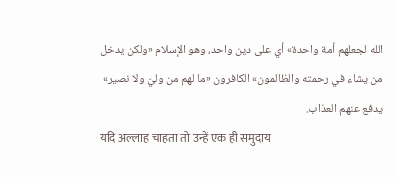الله لجعلهم أمة واحدة» أي على دين واحد، وهو الإسلام «ولكن يدخل من يشاء في رحمته والظالمون» الكافرون «ما لهم من وليّ ولا نصير» يدفع عنهم العذاب.
यदि अल्लाह चाहता तो उन्हें एक ही समुदाय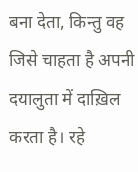बना देता, किन्तु वह जिसे चाहता है अपनी दयालुता में दाख़िल करता है। रहे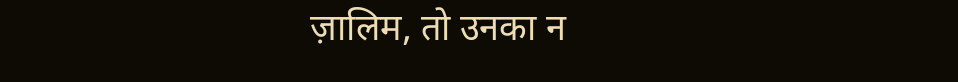ज़ालिम, तो उनका न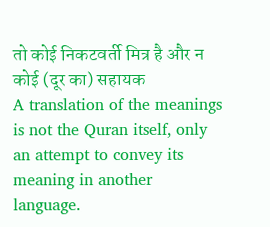तो कोई निकटवर्ती मित्र है और न कोई (दूर का) सहायक
A translation of the meanings is not the Quran itself, only an attempt to convey its meaning in another language.